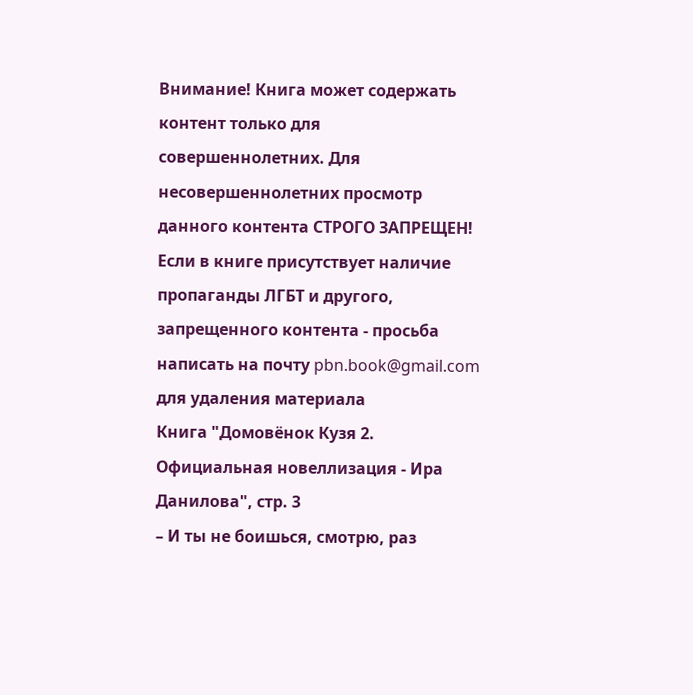Внимание! Книга может содержать контент только для совершеннолетних. Для несовершеннолетних просмотр данного контента СТРОГО ЗАПРЕЩЕН! Если в книге присутствует наличие пропаганды ЛГБТ и другого, запрещенного контента - просьба написать на почту pbn.book@gmail.com для удаления материала
Книга "Домовёнок Кузя 2. Официальная новеллизация - Ира Данилова", стр. 3
– И ты не боишься, смотрю, раз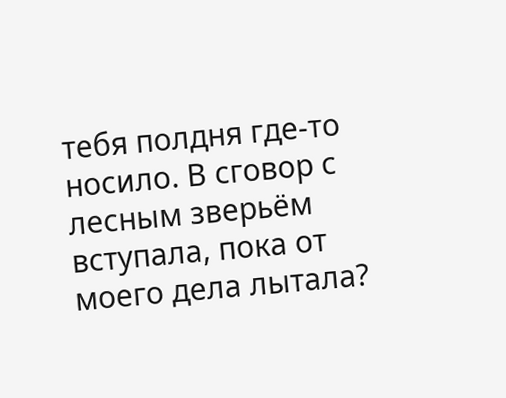тебя полдня где-то носило. В сговор с лесным зверьём вступала, пока от моего дела лытала?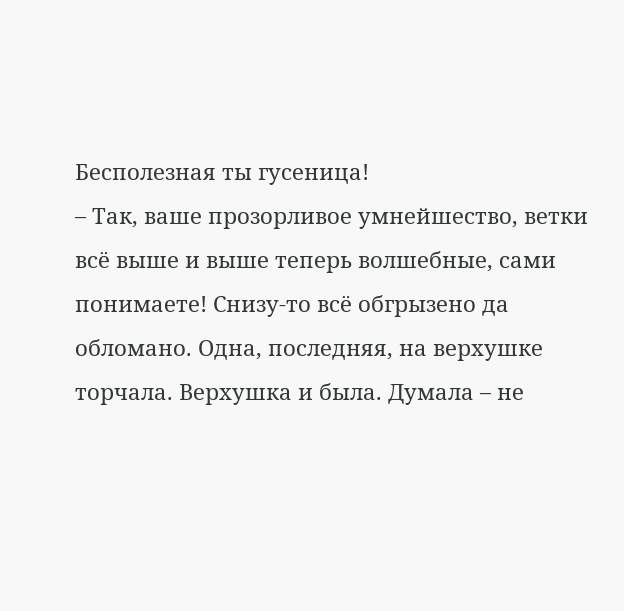Бесполезная ты гусеница!
– Так, ваше прозорливое умнейшество, ветки всё выше и выше теперь волшебные, сами понимаете! Снизу-то всё обгрызено да обломано. Одна, последняя, на верхушке торчала. Верхушка и была. Думала – не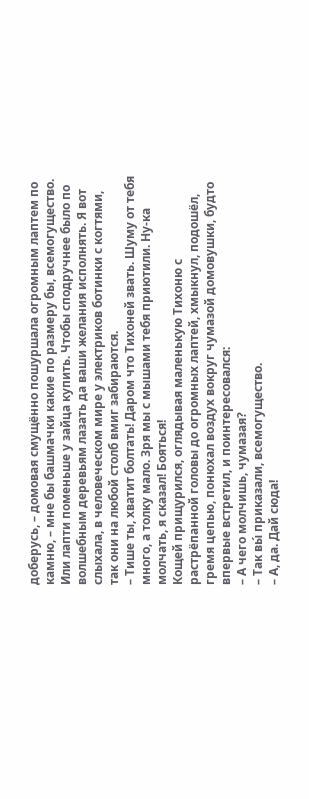доберусь, – домовая смущённо пошуршала огромным лаптем по камню, – мне бы башмачки какие по размеру бы, всемогущество. Или лапти поменьше у зайца купить. Чтобы сподручнее было по волшебным деревьям лазать да ваши желания исполнять. Я вот слыхала, в человеческом мире у электриков ботинки с когтями, так они на любой столб вмиг забираются.
– Тише ты, хватит болтать! Даром что Тихоней звать. Шуму от тебя много, а толку мало. Зря мы с мышами тебя приютили. Ну-ка молчать, я сказал! Бояться!
Кощей прищурился, оглядывая маленькую Тихоню с растрёпанной головы до огромных лаптей, хмыкнул, подошёл, гремя цепью, понюхал воздух вокруг чумазой домовушки, будто впервые встретил, и поинтересовался:
– А чего молчишь, чумазая?
– Так вы́ приказали, всемогущество.
– А, да. Дай сюда!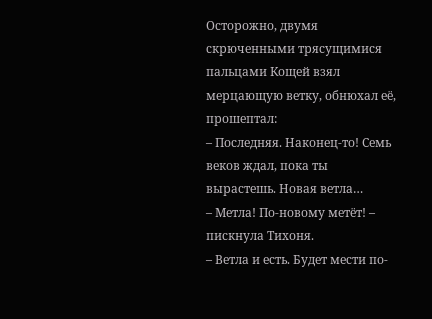Осторожно, двумя скрюченными трясущимися пальцами Кощей взял мерцающую ветку, обнюхал её, прошептал:
– Последняя. Наконец-то! Семь веков ждал, пока ты вырастешь. Новая ветла…
– Метла! По-новому метёт! – пискнула Тихоня.
– Ветла и есть. Будет мести по-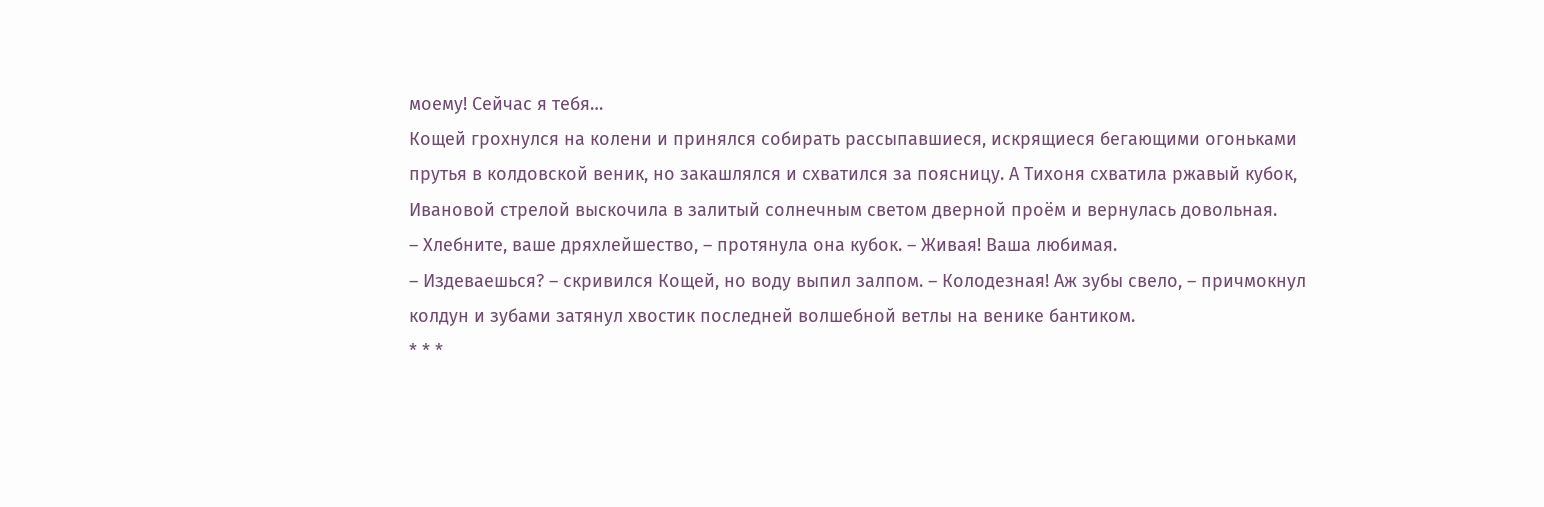моему! Сейчас я тебя…
Кощей грохнулся на колени и принялся собирать рассыпавшиеся, искрящиеся бегающими огоньками прутья в колдовской веник, но закашлялся и схватился за поясницу. А Тихоня схватила ржавый кубок, Ивановой стрелой выскочила в залитый солнечным светом дверной проём и вернулась довольная.
– Хлебните, ваше дряхлейшество, – протянула она кубок. – Живая! Ваша любимая.
– Издеваешься? – скривился Кощей, но воду выпил залпом. – Колодезная! Аж зубы свело, – причмокнул колдун и зубами затянул хвостик последней волшебной ветлы на венике бантиком.
* * *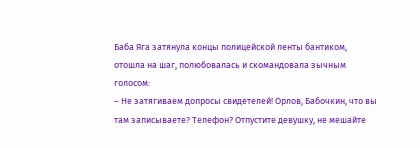Баба Яга затянула концы полицейской ленты бантиком, отошла на шаг, полюбовалась и скомандовала зычным голосом:
– Не затягиваем допросы свидетелей! Орлов, Бабочкин, что вы там записываете? Телефон? Отпустите девушку, не мешайте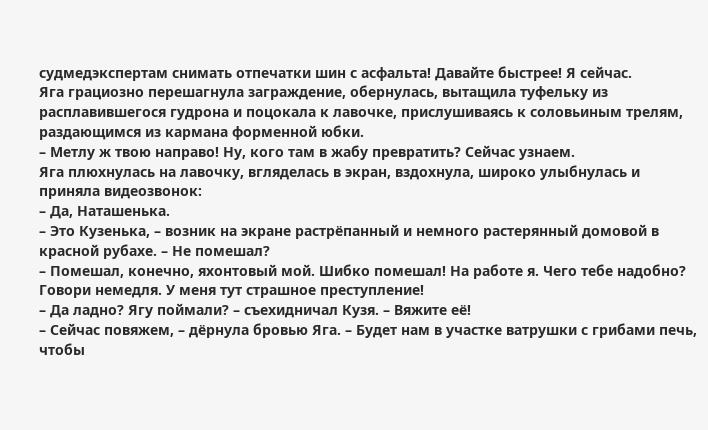судмедэкспертам снимать отпечатки шин с асфальта! Давайте быстрее! Я сейчас.
Яга грациозно перешагнула заграждение, обернулась, вытащила туфельку из расплавившегося гудрона и поцокала к лавочке, прислушиваясь к соловьиным трелям, раздающимся из кармана форменной юбки.
– Метлу ж твою направо! Ну, кого там в жабу превратить? Сейчас узнаем.
Яга плюхнулась на лавочку, вгляделась в экран, вздохнула, широко улыбнулась и приняла видеозвонок:
– Да, Наташенька.
– Это Кузенька, – возник на экране растрёпанный и немного растерянный домовой в красной рубахе. – Не помешал?
– Помешал, конечно, яхонтовый мой. Шибко помешал! На работе я. Чего тебе надобно? Говори немедля. У меня тут страшное преступление!
– Да ладно? Ягу поймали? – съехидничал Кузя. – Вяжите её!
– Сейчас повяжем, – дёрнула бровью Яга. – Будет нам в участке ватрушки с грибами печь, чтобы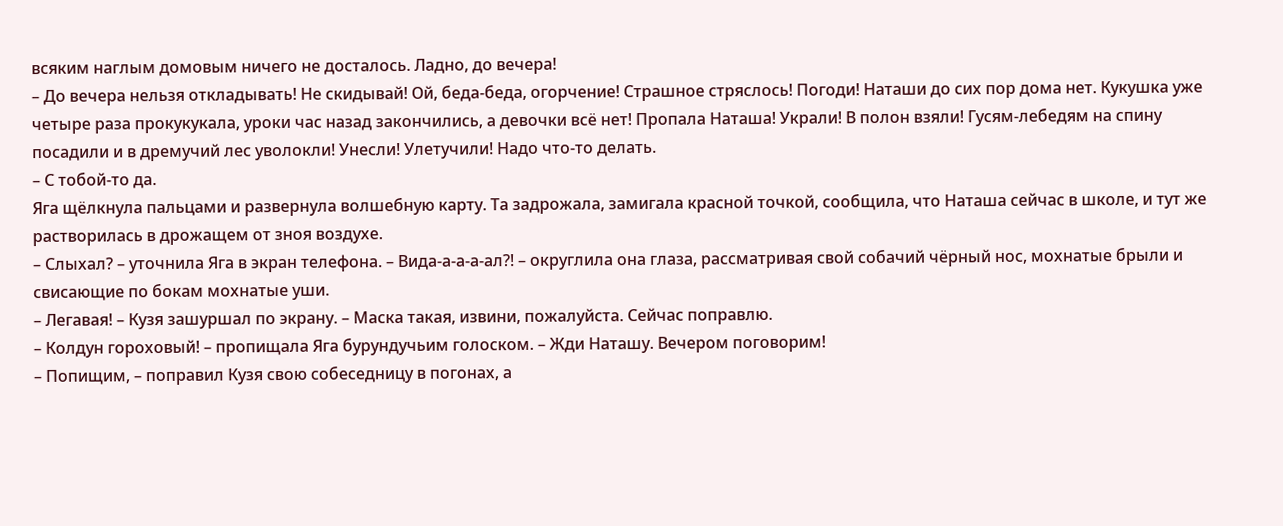всяким наглым домовым ничего не досталось. Ладно, до вечера!
– До вечера нельзя откладывать! Не скидывай! Ой, беда-беда, огорчение! Страшное стряслось! Погоди! Наташи до сих пор дома нет. Кукушка уже четыре раза прокукукала, уроки час назад закончились, а девочки всё нет! Пропала Наташа! Украли! В полон взяли! Гусям-лебедям на спину посадили и в дремучий лес уволокли! Унесли! Улетучили! Надо что-то делать.
– С тобой-то да.
Яга щёлкнула пальцами и развернула волшебную карту. Та задрожала, замигала красной точкой, сообщила, что Наташа сейчас в школе, и тут же растворилась в дрожащем от зноя воздухе.
– Слыхал? – уточнила Яга в экран телефона. – Вида-а-а-а-ал?! – округлила она глаза, рассматривая свой собачий чёрный нос, мохнатые брыли и свисающие по бокам мохнатые уши.
– Легавая! – Кузя зашуршал по экрану. – Маска такая, извини, пожалуйста. Сейчас поправлю.
– Колдун гороховый! – пропищала Яга бурундучьим голоском. – Жди Наташу. Вечером поговорим!
– Попищим, – поправил Кузя свою собеседницу в погонах, а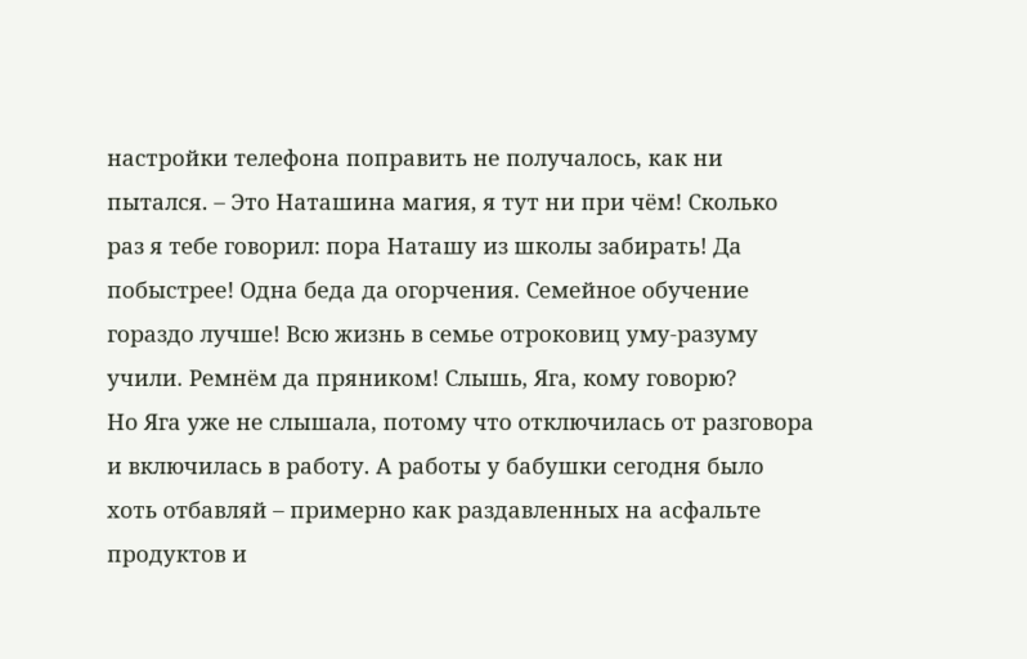настройки телефона поправить не получалось, как ни пытался. – Это Наташина магия, я тут ни при чём! Сколько раз я тебе говорил: пора Наташу из школы забирать! Да побыстрее! Одна беда да огорчения. Семейное обучение гораздо лучше! Всю жизнь в семье отроковиц уму-разуму учили. Ремнём да пряником! Слышь, Яга, кому говорю?
Но Яга уже не слышала, потому что отключилась от разговора и включилась в работу. А работы у бабушки сегодня было хоть отбавляй – примерно как раздавленных на асфальте продуктов и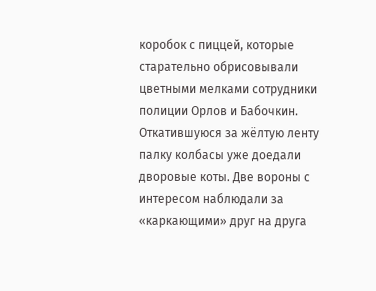коробок с пиццей, которые старательно обрисовывали цветными мелками сотрудники полиции Орлов и Бабочкин.
Откатившуюся за жёлтую ленту палку колбасы уже доедали дворовые коты. Две вороны с интересом наблюдали за «каркающими» друг на друга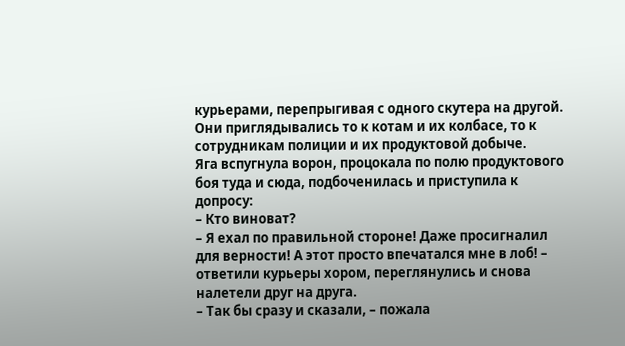курьерами, перепрыгивая с одного скутера на другой. Они приглядывались то к котам и их колбасе, то к сотрудникам полиции и их продуктовой добыче.
Яга вспугнула ворон, процокала по полю продуктового боя туда и сюда, подбоченилась и приступила к допросу:
– Кто виноват?
– Я ехал по правильной стороне! Даже просигналил для верности! А этот просто впечатался мне в лоб! – ответили курьеры хором, переглянулись и снова налетели друг на друга.
– Так бы сразу и сказали, – пожала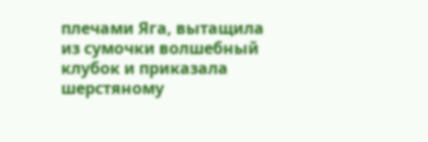плечами Яга, вытащила из сумочки волшебный клубок и приказала шерстяному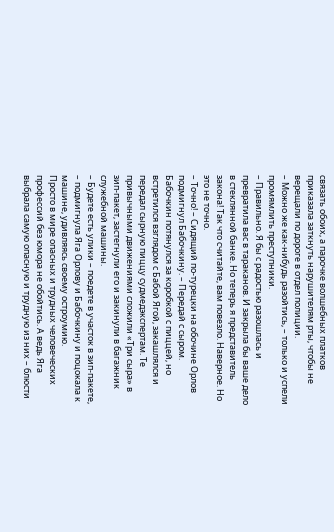связать обоих, а парочке волшебных платков приказала заткнуть нарушителям рты, чтобы не верещали по дороге в отдел полиции.
– Можно же как-нибудь разойтись, – только и успели промямлить преступники.
– Правильно. Я бы с радостью разошлась и превратила вас в тараканов. И закрыла бы ваше дело в стеклянной банке. Но теперь я представитель закона! Так что считайте, вам повезло. Наверное. Но это не точно.
– Точно! – Сидящий по-турецки на обочине Орлов подмигнул Бабочкину. – Передай с сыром.
Бабочкин потянулся за коробкой с пиццей, но встретился взглядом с Бабой Ягой, закашлялся и передал сырную пиццу судмедэкспертам. Те привычными движениями сложили «Три сыра» в зип-пакет, застегнули его и закинули в багажник служебной машины.
– Будете есть улики – поедете в участок в зип-пакете, – подмигнула Яга Орлову и Бабочкину и поцокала к машине, удивляясь своему остроумию.
Просто в мире опасных и трудных человеческих профессий без юмора не обойтись. А ведь Яга выбрала самую опасную и трудную из них – блюсти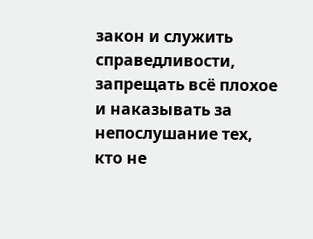закон и служить справедливости, запрещать всё плохое и наказывать за непослушание тех, кто не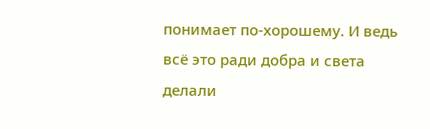понимает по-хорошему. И ведь всё это ради добра и света делали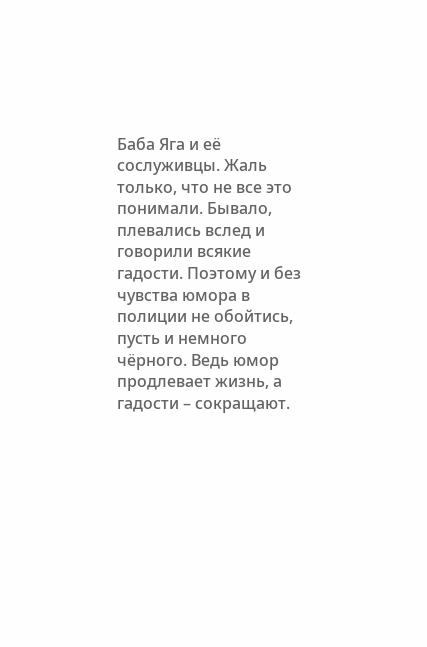Баба Яга и её сослуживцы. Жаль только, что не все это понимали. Бывало, плевались вслед и говорили всякие гадости. Поэтому и без чувства юмора в полиции не обойтись, пусть и немного чёрного. Ведь юмор продлевает жизнь, а гадости – сокращают.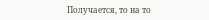Получается, то на то